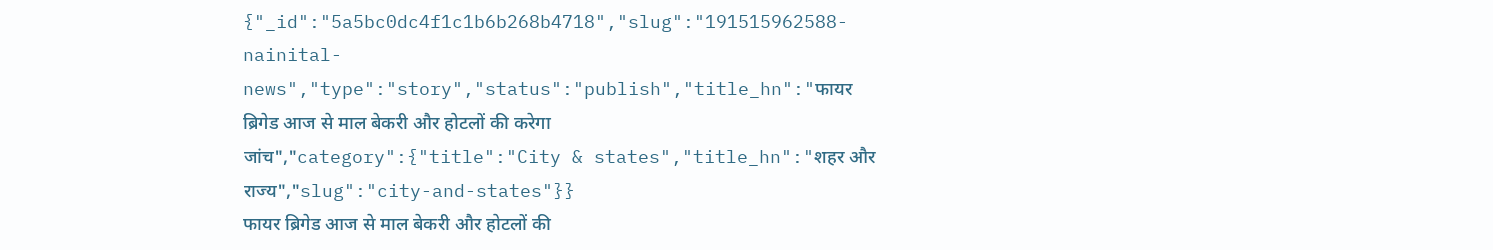{"_id":"5a5bc0dc4f1c1b6b268b4718","slug":"191515962588-nainital-news","type":"story","status":"publish","title_hn":"फायर ब्रिगेड आज से माल बेकरी और होटलों की करेगा जांच","category":{"title":"City & states","title_hn":"शहर और राज्य","slug":"city-and-states"}}
फायर ब्रिगेड आज से माल बेकरी और होटलों की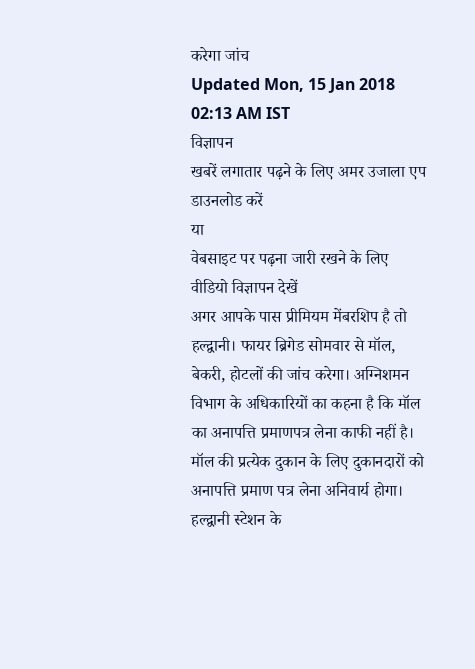करेगा जांच
Updated Mon, 15 Jan 2018 02:13 AM IST
विज्ञापन
खबरें लगातार पढ़ने के लिए अमर उजाला एप डाउनलोड करें
या
वेबसाइट पर पढ़ना जारी रखने के लिए वीडियो विज्ञापन देखें
अगर आपके पास प्रीमियम मेंबरशिप है तो
हल्द्वानी। फायर ब्रिगेड सोमवार से मॉल, बेकरी, होटलों की जांच करेगा। अग्निशमन विभाग के अधिकारियों का कहना है कि मॉल का अनापत्ति प्रमाणपत्र लेना काफी नहीं है। मॉल की प्रत्येक दुकान के लिए दुकानदारों को अनापत्ति प्रमाण पत्र लेना अनिवार्य होगा।
हल्द्वानी स्टेशन के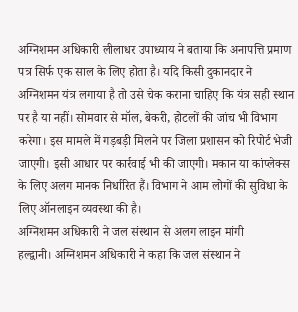अग्निशमन अधिकारी लीलाधर उपाध्याय ने बताया कि अनापत्ति प्रमाण पत्र सिर्फ एक साल के लिए होता है। यदि किसी दुकानदार ने अग्निशमन यंत्र लगाया है तो उसे चेक कराना चाहिए कि यंत्र सही स्थान पर है या नहीं। सोमवार से मॉल, बेकरी, होटलों की जांच भी विभाग करेगा। इस मामले में गड़बड़ी मिलने पर जिला प्रशासन को रिपोर्ट भेजी जाएगी। इसी आधार पर कार्रवाई भी की जाएगी। मकान या कांप्लेक्स के लिए अलग मानक निर्धारित हैं। विभाग ने आम लोगों की सुविधा के लिए ऑनलाइन व्यवस्था की है।
अग्निशमन अधिकारी ने जल संस्थान से अलग लाइन मांगी
हल्द्वानी। अग्निशमन अधिकारी ने कहा कि जल संस्थान ने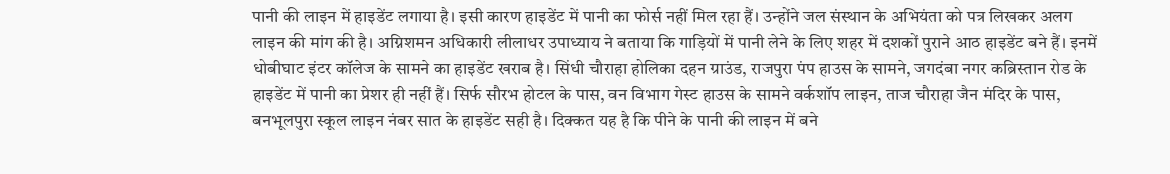पानी की लाइन में हाइडेंट लगाया है। इसी कारण हाइडेंट में पानी का फोर्स नहीं मिल रहा हैं। उन्होंने जल संस्थान के अभियंता को पत्र लिखकर अलग लाइन की मांग की है। अग्निशमन अधिकारी लीलाधर उपाध्याय ने बताया कि गाड़ियों में पानी लेने के लिए शहर में दशकों पुराने आठ हाइडेंट बने हैं। इनमें धोबीघाट इंटर कॉलेज के सामने का हाइडेंट खराब है। सिंधी चौराहा होलिका दहन ग्राउंड, राजपुरा पंप हाउस के सामने, जगदंबा नगर कब्रिस्तान रोड के हाइडेंट में पानी का प्रेशर ही नहीं हैं। सिर्फ सौरभ होटल के पास, वन विभाग गेस्ट हाउस के सामने वर्कशॉप लाइन, ताज चौराहा जैन मंदिर के पास, बनभूलपुरा स्कूल लाइन नंबर सात के हाइडेंट सही है। दिक्कत यह है कि पीने के पानी की लाइन में बने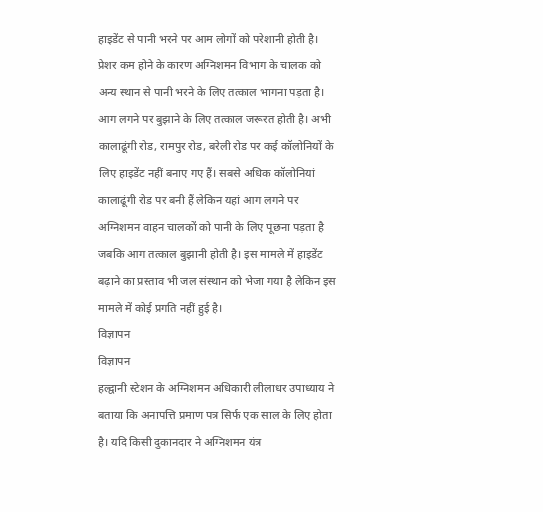हाइडेंट से पानी भरने पर आम लोगों को परेशानी होती है। प्रेशर कम होने के कारण अग्निशमन विभाग के चालक को अन्य स्थान से पानी भरने के लिए तत्काल भागना पड़ता है। आग लगने पर बुझाने के लिए तत्काल जरूरत होती है। अभी कालाढूंगी रोड, रामपुर रोड, बरेली रोड पर कई कॉलोनियों के लिए हाइडेंट नहीं बनाए गए हैं। सबसे अधिक कॉलोनियां कालाढूंगी रोड पर बनी हैं लेकिन यहां आग लगने पर अग्निशमन वाहन चालकों को पानी के लिए पूछना पड़ता है जबकि आग तत्काल बुझानी होती है। इस मामले में हाइडेंट बढ़ाने का प्रस्ताव भी जल संस्थान को भेजा गया है लेकिन इस मामले में कोई प्रगति नहीं हुई है।
विज्ञापन
विज्ञापन
हल्द्वानी स्टेशन के अग्निशमन अधिकारी लीलाधर उपाध्याय ने बताया कि अनापत्ति प्रमाण पत्र सिर्फ एक साल के लिए होता है। यदि किसी दुकानदार ने अग्निशमन यंत्र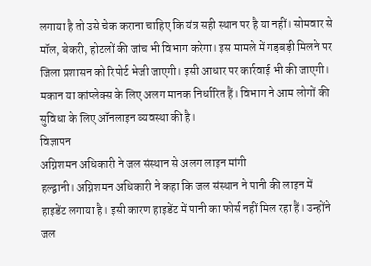लगाया है तो उसे चेक कराना चाहिए कि यंत्र सही स्थान पर है या नहीं। सोमवार से मॉल, बेकरी, होटलों की जांच भी विभाग करेगा। इस मामले में गड़बड़ी मिलने पर जिला प्रशासन को रिपोर्ट भेजी जाएगी। इसी आधार पर कार्रवाई भी की जाएगी। मकान या कांप्लेक्स के लिए अलग मानक निर्धारित हैं। विभाग ने आम लोगों की सुविधा के लिए ऑनलाइन व्यवस्था की है।
विज्ञापन
अग्निशमन अधिकारी ने जल संस्थान से अलग लाइन मांगी
हल्द्वानी। अग्निशमन अधिकारी ने कहा कि जल संस्थान ने पानी की लाइन में हाइडेंट लगाया है। इसी कारण हाइडेंट में पानी का फोर्स नहीं मिल रहा हैं। उन्होंने जल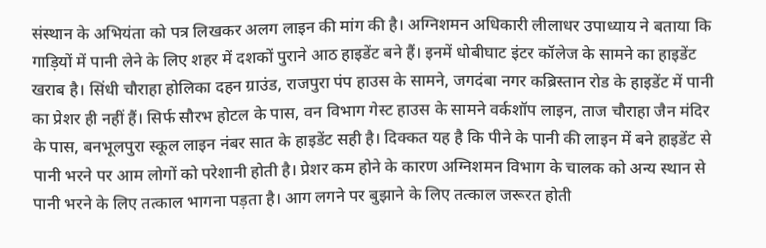संस्थान के अभियंता को पत्र लिखकर अलग लाइन की मांग की है। अग्निशमन अधिकारी लीलाधर उपाध्याय ने बताया कि गाड़ियों में पानी लेने के लिए शहर में दशकों पुराने आठ हाइडेंट बने हैं। इनमें धोबीघाट इंटर कॉलेज के सामने का हाइडेंट खराब है। सिंधी चौराहा होलिका दहन ग्राउंड, राजपुरा पंप हाउस के सामने, जगदंबा नगर कब्रिस्तान रोड के हाइडेंट में पानी का प्रेशर ही नहीं हैं। सिर्फ सौरभ होटल के पास, वन विभाग गेस्ट हाउस के सामने वर्कशॉप लाइन, ताज चौराहा जैन मंदिर के पास, बनभूलपुरा स्कूल लाइन नंबर सात के हाइडेंट सही है। दिक्कत यह है कि पीने के पानी की लाइन में बने हाइडेंट से पानी भरने पर आम लोगों को परेशानी होती है। प्रेशर कम होने के कारण अग्निशमन विभाग के चालक को अन्य स्थान से पानी भरने के लिए तत्काल भागना पड़ता है। आग लगने पर बुझाने के लिए तत्काल जरूरत होती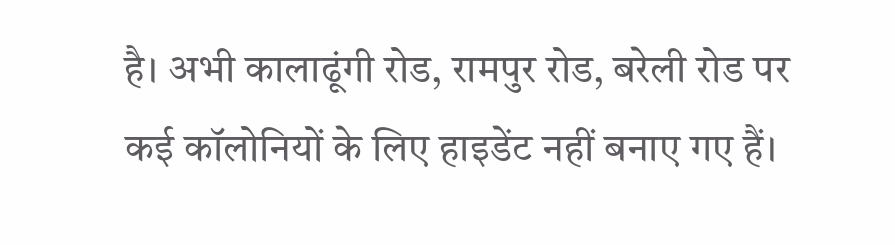है। अभी कालाढूंगी रोड, रामपुर रोड, बरेली रोड पर कई कॉलोनियों के लिए हाइडेंट नहीं बनाए गए हैं।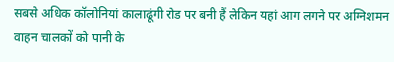सबसे अधिक कॉलोनियां कालाढूंगी रोड पर बनी हैं लेकिन यहां आग लगने पर अग्निशमन वाहन चालकों को पानी के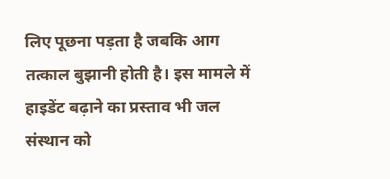लिए पूछना पड़ता है जबकि आग तत्काल बुझानी होती है। इस मामले में हाइडेंट बढ़ाने का प्रस्ताव भी जल संस्थान को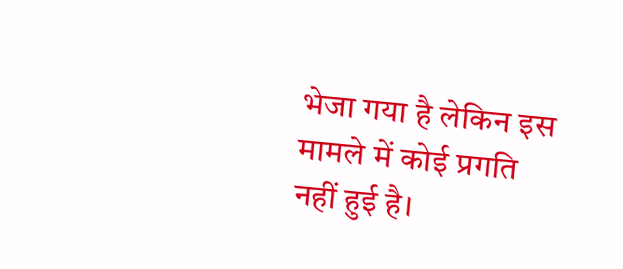भेजा गया है लेकिन इस मामले में कोई प्रगति नहीं हुई है।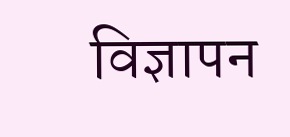विज्ञापन